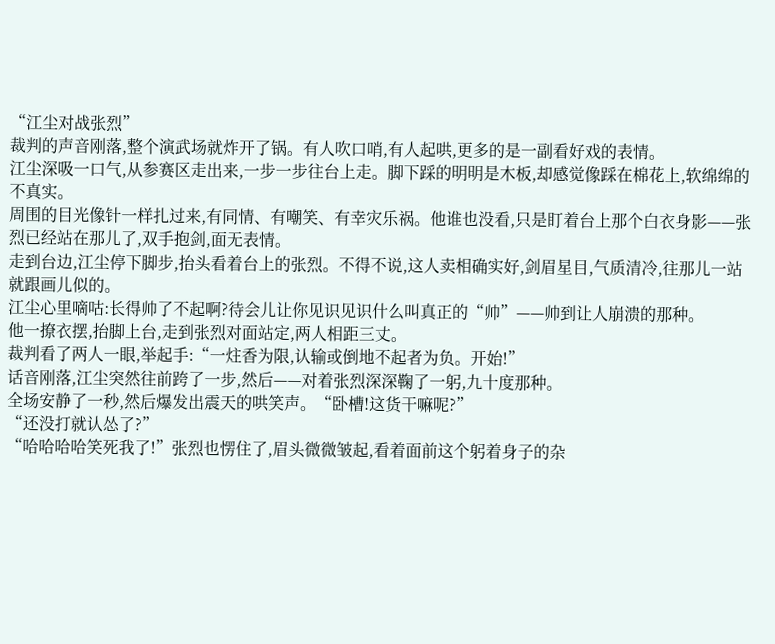“江尘对战张烈”
裁判的声音刚落,整个演武场就炸开了锅。有人吹口哨,有人起哄,更多的是一副看好戏的表情。
江尘深吸一口气,从参赛区走出来,一步一步往台上走。脚下踩的明明是木板,却感觉像踩在棉花上,软绵绵的不真实。
周围的目光像针一样扎过来,有同情、有嘲笑、有幸灾乐祸。他谁也没看,只是盯着台上那个白衣身影——张烈已经站在那儿了,双手抱剑,面无表情。
走到台边,江尘停下脚步,抬头看着台上的张烈。不得不说,这人卖相确实好,剑眉星目,气质清冷,往那儿一站就跟画儿似的。
江尘心里嘀咕:长得帅了不起啊?待会儿让你见识见识什么叫真正的“帅”——帅到让人崩溃的那种。
他一撩衣摆,抬脚上台,走到张烈对面站定,两人相距三丈。
裁判看了两人一眼,举起手:“一炷香为限,认输或倒地不起者为负。开始!”
话音刚落,江尘突然往前跨了一步,然后——对着张烈深深鞠了一躬,九十度那种。
全场安静了一秒,然后爆发出震天的哄笑声。“卧槽!这货干嘛呢?”
“还没打就认怂了?”
“哈哈哈哈笑死我了!”张烈也愣住了,眉头微微皱起,看着面前这个躬着身子的杂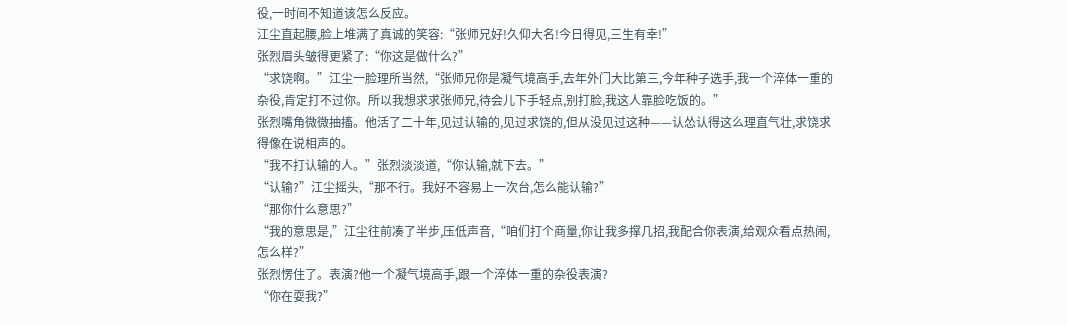役,一时间不知道该怎么反应。
江尘直起腰,脸上堆满了真诚的笑容:“张师兄好!久仰大名!今日得见,三生有幸!”
张烈眉头皱得更紧了:“你这是做什么?”
“求饶啊。”江尘一脸理所当然,“张师兄你是凝气境高手,去年外门大比第三,今年种子选手,我一个淬体一重的杂役,肯定打不过你。所以我想求求张师兄,待会儿下手轻点,别打脸,我这人靠脸吃饭的。”
张烈嘴角微微抽搐。他活了二十年,见过认输的,见过求饶的,但从没见过这种——认怂认得这么理直气壮,求饶求得像在说相声的。
“我不打认输的人。”张烈淡淡道,“你认输,就下去。”
“认输?”江尘摇头,“那不行。我好不容易上一次台,怎么能认输?”
“那你什么意思?”
“我的意思是,”江尘往前凑了半步,压低声音,“咱们打个商量,你让我多撑几招,我配合你表演,给观众看点热闹,怎么样?”
张烈愣住了。表演?他一个凝气境高手,跟一个淬体一重的杂役表演?
“你在耍我?”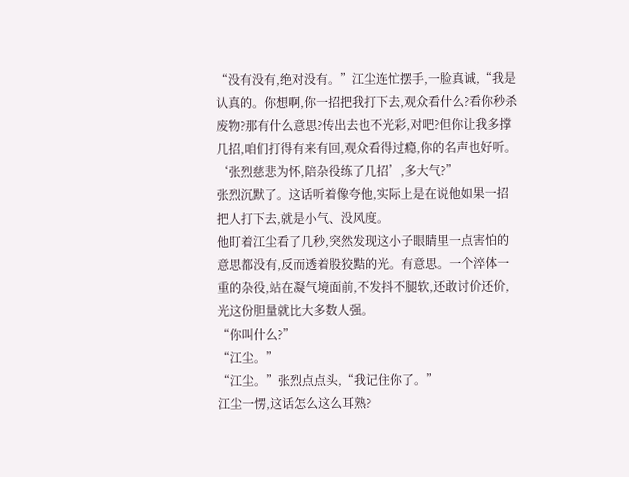“没有没有,绝对没有。”江尘连忙摆手,一脸真诚,“我是认真的。你想啊,你一招把我打下去,观众看什么?看你秒杀废物?那有什么意思?传出去也不光彩,对吧?但你让我多撑几招,咱们打得有来有回,观众看得过瘾,你的名声也好听。‘张烈慈悲为怀,陪杂役练了几招’,多大气?”
张烈沉默了。这话听着像夸他,实际上是在说他如果一招把人打下去,就是小气、没风度。
他盯着江尘看了几秒,突然发现这小子眼睛里一点害怕的意思都没有,反而透着股狡黠的光。有意思。一个淬体一重的杂役,站在凝气境面前,不发抖不腿软,还敢讨价还价,光这份胆量就比大多数人强。
“你叫什么?”
“江尘。”
“江尘。”张烈点点头,“我记住你了。”
江尘一愣,这话怎么这么耳熟?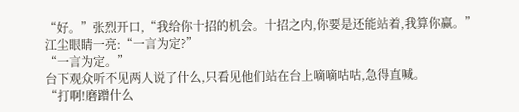“好。”张烈开口,“我给你十招的机会。十招之内,你要是还能站着,我算你赢。”
江尘眼睛一亮:“一言为定?”
“一言为定。”
台下观众听不见两人说了什么,只看见他们站在台上嘀嘀咕咕,急得直喊。
“打啊!磨蹭什么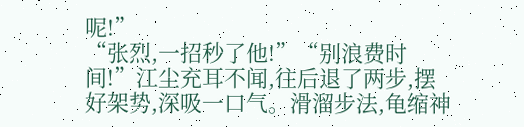呢!”
“张烈,一招秒了他!”“别浪费时间!”江尘充耳不闻,往后退了两步,摆好架势,深吸一口气。滑溜步法,龟缩神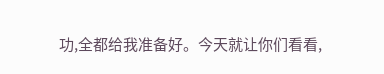功,全都给我准备好。今天就让你们看看,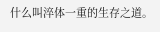什么叫淬体一重的生存之道。